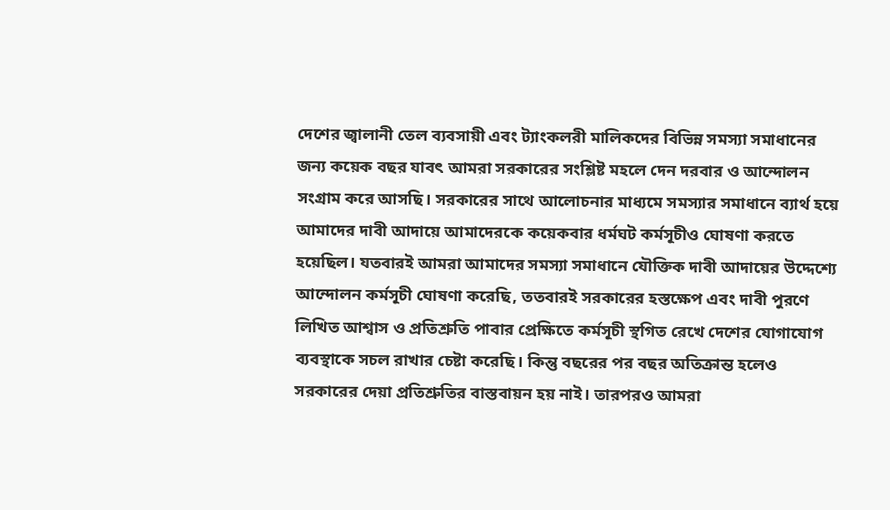দেশের জ্বালানী তেল ব্যবসায়ী এবং ট্যাংকলরী মালিকদের বিভিন্ন সমস্যা সমাধানের জন্য কয়েক বছর যাবৎ আমরা সরকারের সংশ্লিষ্ট মহলে দেন দরবার ও আন্দোলন সংগ্রাম করে আসছি। সরকারের সাথে আলোচনার মাধ্যমে সমস্যার সমাধানে ব্যার্থ হয়ে আমাদের দাবী আদায়ে আমাদেরকে কয়েকবার ধর্মঘট কর্মসূচীও ঘোষণা করতে হয়েছিল। যতবারই আমরা আমাদের সমস্যা সমাধানে যৌক্তিক দাবী আদায়ের উদ্দেশ্যে আন্দোলন কর্মসূচী ঘোষণা করেছি, ততবারই সরকারের হস্তক্ষেপ এবং দাবী পুরণে লিখিত আশ্বাস ও প্রতিশ্রুতি পাবার প্রেক্ষিতে কর্মসূচী স্থগিত রেখে দেশের যোগাযোগ ব্যবস্থাকে সচল রাখার চেষ্টা করেছি। কিন্তু বছরের পর বছর অতিক্রান্ত হলেও সরকারের দেয়া প্রতিশ্রুতির বাস্তবায়ন হয় নাই। তারপরও আমরা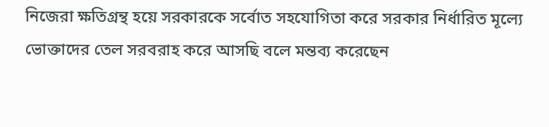নিজেরা ক্ষতিগ্রন্থ হয়ে সরকারকে সর্বোত সহযোগিতা করে সরকার নির্ধারিত মূল্যে ভোক্তাদের তেল সরবরাহ করে আসছি বলে মন্তব্য করেছেন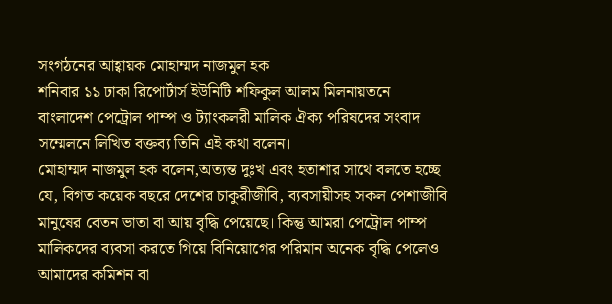সংগঠনের আহ্বায়ক মোহাম্মদ নাজমুল হক
শনিবার ১১ ঢাকা রিপোর্টার্স ইউনিটি শফিকুল আলম মিলনায়তনে বাংলাদেশ পেট্রোল পাম্প ও ট্যাংকলরী মালিক ঐক্য পরিষদের সংবাদ সম্মেলনে লিখিত বক্তব্য তিনি এই কথা বলেন।
মোহাম্মদ নাজমুল হক বলেন,অত্যন্ত দুঃখ এবং হতাশার সাথে বলতে হচ্ছে যে, বিগত কয়েক বছরে দেশের চাকুরীজীবি, ব্যবসায়ীসহ সকল পেশাজীবি মানুষের বেতন ভাতা বা আয় বৃদ্ধি পেয়েছে। কিন্তু আমরা পেট্রোল পাম্প মালিকদের ব্যবসা করতে গিয়ে বিনিয়োগের পরিমান অনেক বৃদ্ধি পেলেও আমাদের কমিশন বা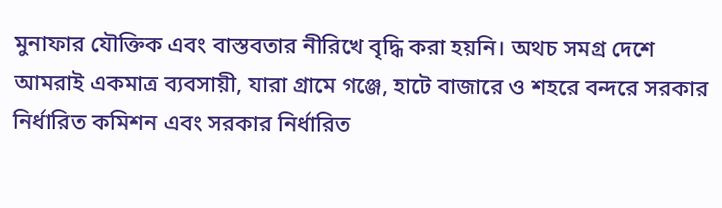মুনাফার যৌক্তিক এবং বাস্তবতার নীরিখে বৃদ্ধি করা হয়নি। অথচ সমগ্র দেশে আমরাই একমাত্র ব্যবসায়ী, যারা গ্রামে গঞ্জে, হাটে বাজারে ও শহরে বন্দরে সরকার নির্ধারিত কমিশন এবং সরকার নির্ধারিত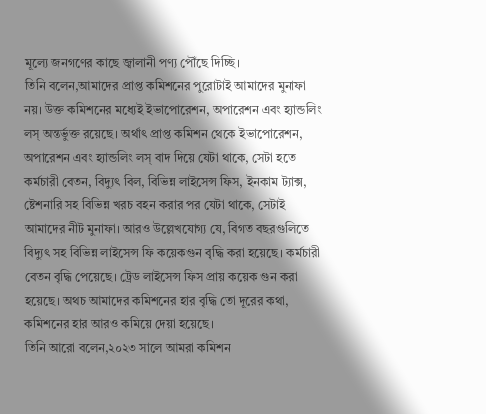মূল্যে জনগণের কাছে জ্বালানী পণ্য পৌঁছে দিচ্ছি।
তিনি বলেন,আমাদের প্রাপ্ত কমিশনের পুরোটাই আমাদের মুনাফা নয়। উক্ত কমিশনের মধ্যেই ইভাপোরেশন, অপারেশন এবং হ্যান্ডলিং লস্ অন্তর্ভুক্ত রয়েছে। অর্থাৎ প্রাপ্ত কমিশন থেকে ইভাপোরেশন, অপারেশন এবং হ্যান্ডলিং লস্ বাদ দিয়ে যেটা থাকে, সেটা হতে কর্মচারী বেতন, বিদ্যুৎ বিল, বিভিন্ন লাইসেন্স ফিস, ইনকাম ট্যাক্স, ষ্টেশনারি সহ বিভিন্ন খরচ বহন করার পর যেটা থাকে, সেটাই আমাদের নীট মুনাফা। আরও উল্লেখযোগ্য যে, বিগত বছরগুলিতে বিদ্যুৎ সহ বিভিন্ন লাইসেন্স ফি কয়েকগুন বৃদ্ধি করা হয়েছে। কর্মচারী বেতন বৃদ্ধি পেয়েছে। ট্রেড লাইসেন্স ফিস প্রায় কয়েক গুন করা হয়েছে। অথচ আমাদের কমিশনের হার বৃদ্ধি তো দূরের কথা, কমিশনের হার আরও কমিয়ে দেয়া হয়েছে।
তিনি আরো বলেন,২০২৩ সালে আমরা কমিশন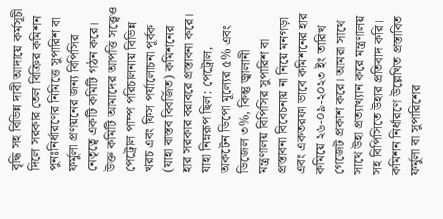বৃদ্ধি সহ বিভিন্ন দাবী আদায়ে কর্মসূচী দিলে সরকার তেল বিক্রির কমিশন পুনঃনির্ধারণের নিমিত্তে সুপারিশ বা ফর্মুলা প্রণয়নের জন্য বিপিসির নেতৃত্বে একটি কমিটি গঠন করে। উক্ত কমিটি আমাদের আপত্তি সত্ত্বেও পেট্রোল পাম্প পরিচালনায় বিভিন্ন খরচ এবং ফিস পর্যালোচনা পূর্বক (যাহা বাস্তব বিবর্জিত) কমিশনের হার সরকার বরাবরে প্রস্তাবনা করে। যাহা নিম্নরূপ ছিল: পেট্রোল, অকটেন ডিপো মূল্যের ৫% এবং ডিজেল ৩%, কিন্তু জ্বালানী মন্ত্রণালয় বিপিসির সুপারিশ বা প্রস্তাবনা বিবেচনায় না নিয়ে মনগড়া এবং একতরফা ভাবে কমিশনের হার কমিয়ে ২৬-০৯-২০২৩ ইং তারিখ গেজেট প্রকাশ করে। আমরা সাথে সাথে উহা প্রত্যাখ্যান করে মন্ত্রণালয় সহ বিপিসিতে উহার প্রতিবাদ করি। কমিশন নির্ধারণে উল্লেখিত প্রস্তাবিত ফর্মুলা বা সুপারিশের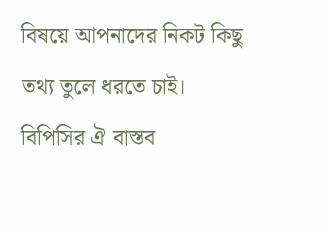বিষয়ে আপনাদের নিকট কিছু তথ্য তুলে ধরতে চাই। বিপিসির ঐ বাস্তব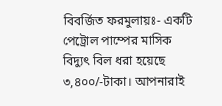বিবর্জিত ফরমুলায়ঃ- একটি পেট্রোল পাম্পের মাসিক বিদ্যুৎ বিল ধরা হয়েছে ৩,৪০০/-টাকা। আপনারাই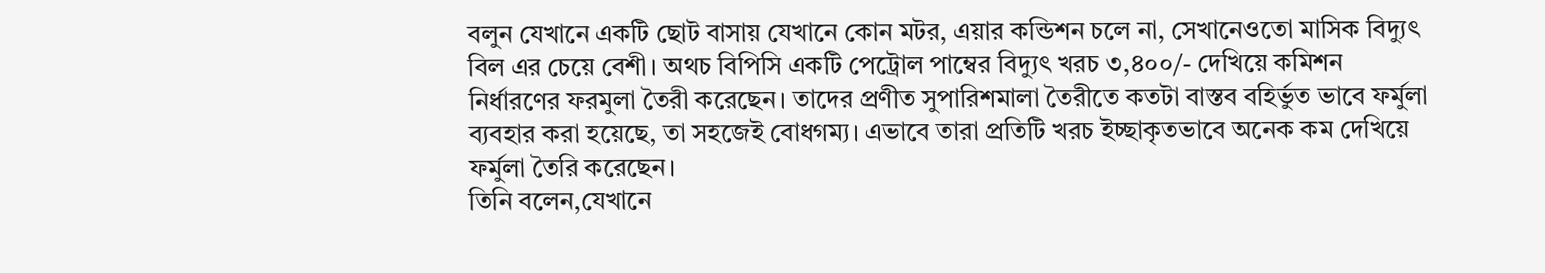বলুন যেখানে একটি ছোট বাসায় যেখানে কোন মটর, এয়ার কন্ডিশন চলে না, সেখানেওতো মাসিক বিদ্যুৎ বিল এর চেয়ে বেশী। অথচ বিপিসি একটি পেট্রোল পাম্বের বিদ্যুৎ খরচ ৩,৪০০/- দেখিয়ে কমিশন নির্ধারণের ফরমুলা তৈরী করেছেন। তাদের প্রণীত সুপারিশমালা তৈরীতে কতটা বাস্তব বহির্ভুত ভাবে ফর্মুলা ব্যবহার করা হয়েছে, তা সহজেই বোধগম্য। এভাবে তারা প্রতিটি খরচ ইচ্ছাকৃতভাবে অনেক কম দেখিয়ে ফর্মুলা তৈরি করেছেন।
তিনি বলেন,যেখানে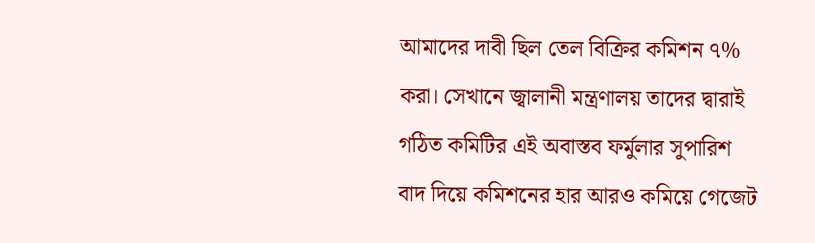আমাদের দাবী ছিল তেল বিক্রির কমিশন ৭% করা। সেখানে জ্বালানী মন্ত্রণালয় তাদের দ্বারাই গঠিত কমিটির এই অবাস্তব ফর্মুলার সুপারিশ বাদ দিয়ে কমিশনের হার আরও কমিয়ে গেজেট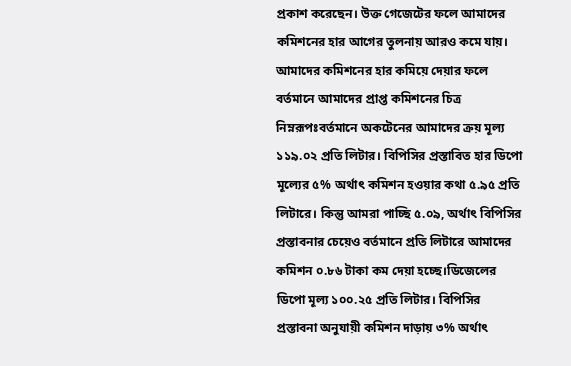প্রকাশ করেছেন। উক্ত গেজেটের ফলে আমাদের কমিশনের হার আগের তুলনায় আরও কমে যায়। আমাদের কমিশনের হার কমিয়ে দেয়ার ফলে বর্তমানে আমাদের প্রাপ্ত কমিশনের চিত্র নিম্নরূপঃবর্তমানে অকটেনের আমাদের ক্রয় মূল্য ১১৯.০২ প্রতি লিটার। বিপিসির প্রস্তাবিত হার ডিপো মূল্যের ৫% অর্থাৎ কমিশন হওয়ার কথা ৫.৯৫ প্রতি লিটারে। কিন্তু আমরা পাচ্ছি ৫.০৯, অর্থাৎ বিপিসির প্রস্তাবনার চেয়েও বর্তমানে প্রতি লিটারে আমাদের কমিশন ০.৮৬ টাকা কম দেয়া হচ্ছে।ডিজেলের ডিপো মূল্য ১০০.২৫ প্রতি লিটার। বিপিসির প্রস্তাবনা অনুযায়ী কমিশন দাড়ায় ৩% অর্থাৎ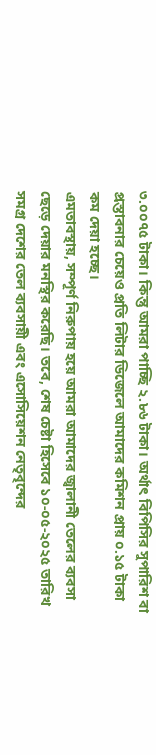৩.০০৭৫ টাকা। কিন্তু আমরা পাচ্ছি ২.৮৬ টাকা। অর্থাৎ বিপিসির সুপারিশ বা প্রস্তাবনার চেয়েও প্রতি লিটার ডিজেলে আমাদের কমিশন প্রায় ০.১৫ টাকা কম দেয়া হচ্ছে।
এমতাবস্থায়, সম্পূর্ণ নিরুপায় হয়ে আমরা আমাদের জ্বালানী তেলের ব্যবসা ছেড়ে দেয়ার মনস্থির করেছি। তবে, শেষ চেষ্টা হিসেবে ১০-০৫-২০২৫ তারিখ সমগ্র দেশের তেল ব্যবসায়ী এবং এসোসিয়েশন নেতৃবৃন্দের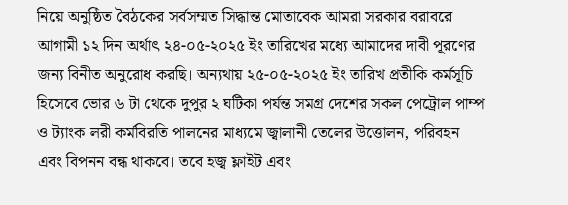নিয়ে অনুষ্ঠিত বৈঠকের সর্বসম্মত সিদ্ধান্ত মোতাবেক আমরা সরকার বরাবরে আগামী ১২ দিন অর্থাৎ ২৪-০৫-২০২৫ ইং তারিখের মধ্যে আমাদের দাবী পূরণের জন্য বিনীত অনুরোধ করছি। অন্যথায় ২৫-০৫-২০২৫ ইং তারিখ প্রতীকি কর্মসূচি হিসেবে ভোর ৬ টা থেকে দুপুর ২ ঘটিকা পর্যন্ত সমগ্র দেশের সকল পেট্রোল পাম্প ও ট্যাংক লরী কর্মবিরতি পালনের মাধ্যমে জ্বালানী তেলের উত্তোলন, পরিবহন এবং বিপনন বন্ধ থাকবে। তবে হজ্ব ফ্লাইট এবং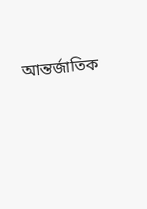আন্তর্জাতিক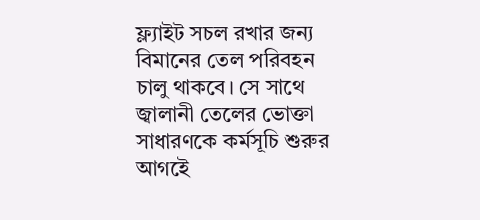ফ্ল্যাইট সচল রখার জন্য বিমানের তেল পরিবহন চালু থাকবে। সে সাথে জ্বালানী তেলের ভোক্তা সাধারণকে কর্মসূচি শুরুর আগইে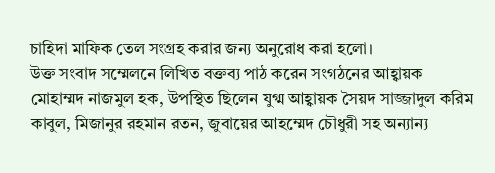চাহিদা মাফিক তেল সংগ্রহ করার জন্য অনুরোধ করা হলো।
উক্ত সংবাদ সম্মেলনে লিখিত বক্তব্য পাঠ করেন সংগঠনের আহ্বায়ক মোহাম্মদ নাজমুল হক, উপস্থিত ছিলেন যুগ্ম আহ্বায়ক সৈয়দ সাজ্জাদুল করিম কাবুল, মিজানুর রহমান রতন, জুবায়ের আহম্মেদ চৌধুরী সহ অন্যান্য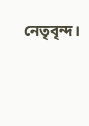নেতৃবৃন্দ।